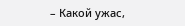– Какой ужас,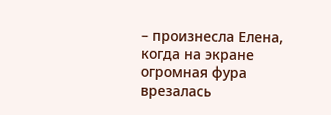– произнесла Елена, когда на экране огромная фура врезалась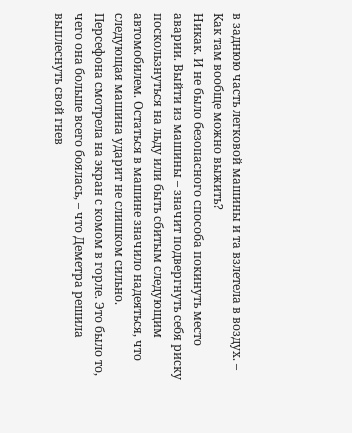в заднюю часть легковой машины и та взлетела в воздух. – Как там вообще можно выжить?
Никак. И не было безопасного способа покинуть место аварии. Выйти из машины – значит подвергнуть себя риску поскользнуться на льду или быть сбитым следующим автомобилем. Остаться в машине значило надеяться, что следующая машина ударит не слишком сильно.
Персефона смотрела на экран с комом в горле. Это было то, чего она больше всего боялась, – что Деметра решила выплеснуть свой гнев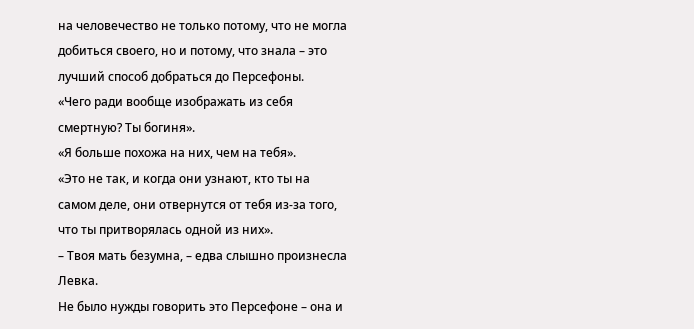на человечество не только потому, что не могла добиться своего, но и потому, что знала – это лучший способ добраться до Персефоны.
«Чего ради вообще изображать из себя смертную? Ты богиня».
«Я больше похожа на них, чем на тебя».
«Это не так, и когда они узнают, кто ты на самом деле, они отвернутся от тебя из-за того, что ты притворялась одной из них».
– Твоя мать безумна, – едва слышно произнесла Левка.
Не было нужды говорить это Персефоне – она и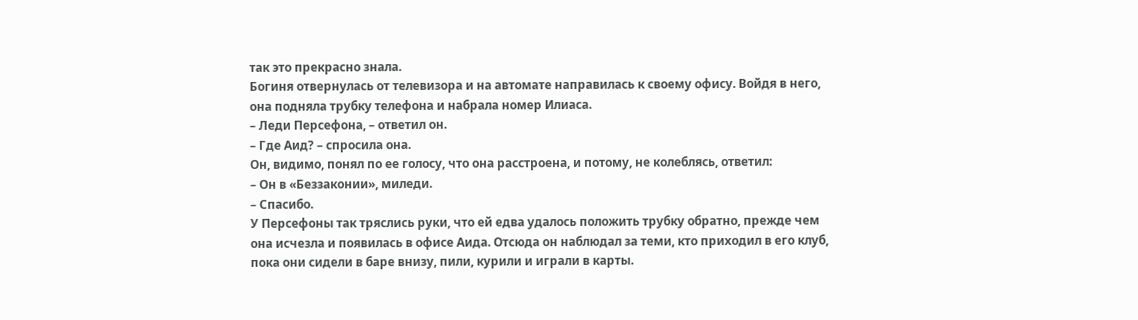так это прекрасно знала.
Богиня отвернулась от телевизора и на автомате направилась к своему офису. Войдя в него, она подняла трубку телефона и набрала номер Илиаса.
– Леди Персефона, – ответил он.
– Где Аид? – спросила она.
Он, видимо, понял по ее голосу, что она расстроена, и потому, не колеблясь, ответил:
– Он в «Беззаконии», миледи.
– Спасибо.
У Персефоны так тряслись руки, что ей едва удалось положить трубку обратно, прежде чем она исчезла и появилась в офисе Аида. Отсюда он наблюдал за теми, кто приходил в его клуб, пока они сидели в баре внизу, пили, курили и играли в карты.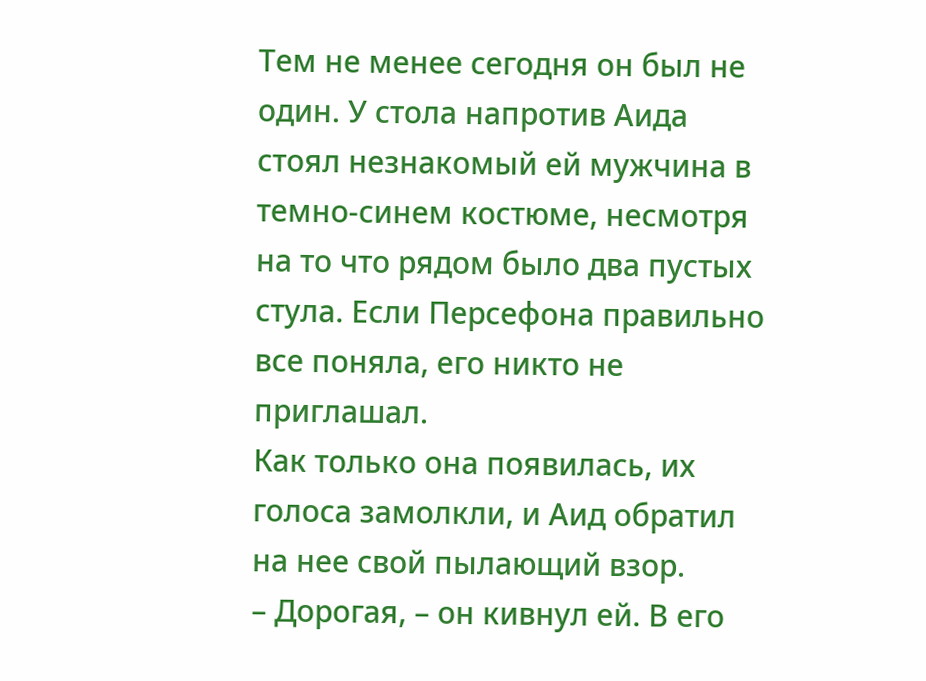Тем не менее сегодня он был не один. У стола напротив Аида стоял незнакомый ей мужчина в темно-синем костюме, несмотря на то что рядом было два пустых стула. Если Персефона правильно все поняла, его никто не приглашал.
Как только она появилась, их голоса замолкли, и Аид обратил на нее свой пылающий взор.
– Дорогая, – он кивнул ей. В его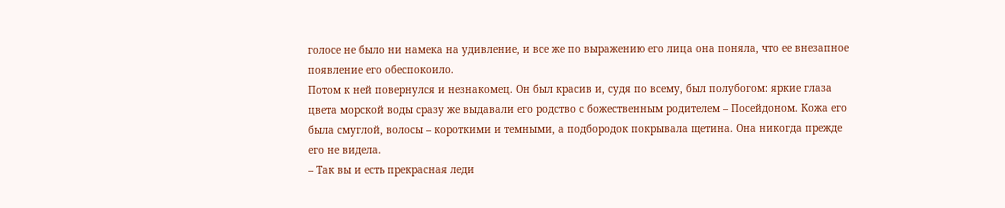голосе не было ни намека на удивление, и все же по выражению его лица она поняла, что ее внезапное появление его обеспокоило.
Потом к ней повернулся и незнакомец. Он был красив и, судя по всему, был полубогом: яркие глаза цвета морской воды сразу же выдавали его родство с божественным родителем – Посейдоном. Кожа его была смуглой, волосы – короткими и темными, а подбородок покрывала щетина. Она никогда прежде его не видела.
– Так вы и есть прекрасная леди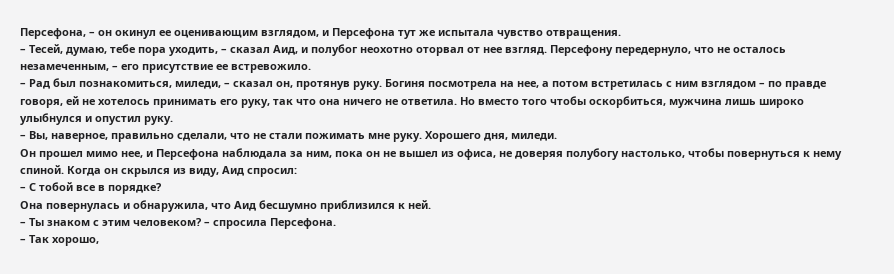Персефона, – он окинул ее оценивающим взглядом, и Персефона тут же испытала чувство отвращения.
– Тесей, думаю, тебе пора уходить, – сказал Аид, и полубог неохотно оторвал от нее взгляд. Персефону передернуло, что не осталось незамеченным, – его присутствие ее встревожило.
– Рад был познакомиться, миледи, – сказал он, протянув руку. Богиня посмотрела на нее, а потом встретилась с ним взглядом – по правде говоря, ей не хотелось принимать его руку, так что она ничего не ответила. Но вместо того чтобы оскорбиться, мужчина лишь широко улыбнулся и опустил руку.
– Вы, наверное, правильно сделали, что не стали пожимать мне руку. Хорошего дня, миледи.
Он прошел мимо нее, и Персефона наблюдала за ним, пока он не вышел из офиса, не доверяя полубогу настолько, чтобы повернуться к нему спиной. Когда он скрылся из виду, Аид спросил:
– С тобой все в порядке?
Она повернулась и обнаружила, что Аид бесшумно приблизился к ней.
– Ты знаком с этим человеком? – спросила Персефона.
– Так хорошо,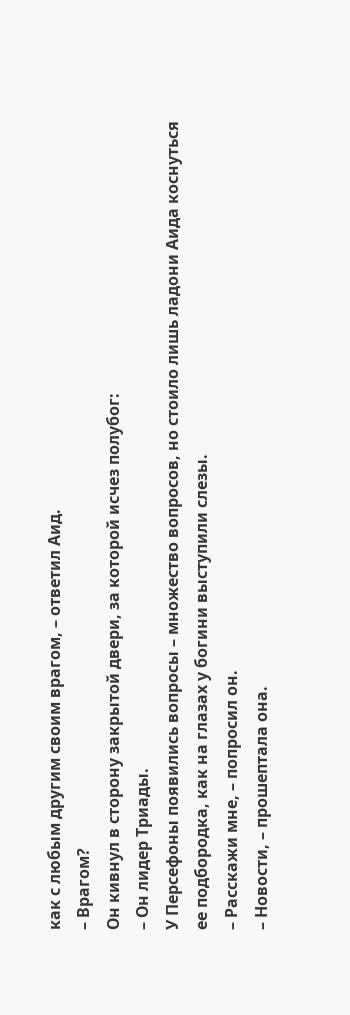как с любым другим своим врагом, – ответил Аид.
– Врагом?
Он кивнул в сторону закрытой двери, за которой исчез полубог:
– Он лидер Триады.
У Персефоны появились вопросы – множество вопросов, но стоило лишь ладони Аида коснуться ее подбородка, как на глазах у богини выступили слезы.
– Расскажи мне, – попросил он.
– Новости, – прошептала она.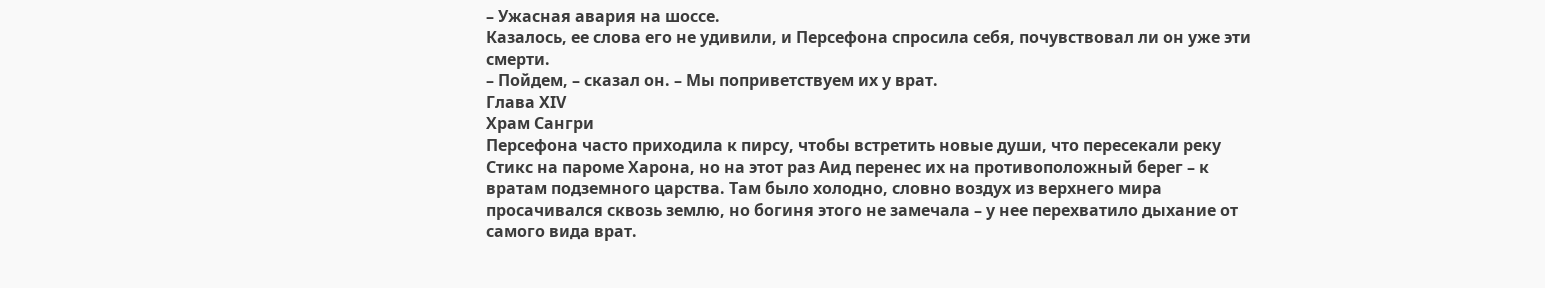– Ужасная авария на шоссе.
Казалось, ее слова его не удивили, и Персефона спросила себя, почувствовал ли он уже эти смерти.
– Пойдем, – сказал он. – Мы поприветствуем их у врат.
Глава XIV
Храм Сангри
Персефона часто приходила к пирсу, чтобы встретить новые души, что пересекали реку Стикс на пароме Харона, но на этот раз Аид перенес их на противоположный берег – к вратам подземного царства. Там было холодно, словно воздух из верхнего мира просачивался сквозь землю, но богиня этого не замечала – у нее перехватило дыхание от самого вида врат.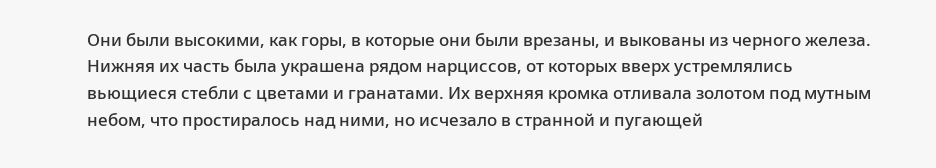Они были высокими, как горы, в которые они были врезаны, и выкованы из черного железа. Нижняя их часть была украшена рядом нарциссов, от которых вверх устремлялись вьющиеся стебли с цветами и гранатами. Их верхняя кромка отливала золотом под мутным небом, что простиралось над ними, но исчезало в странной и пугающей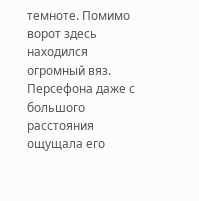темноте. Помимо ворот здесь находился огромный вяз. Персефона даже с большого расстояния ощущала его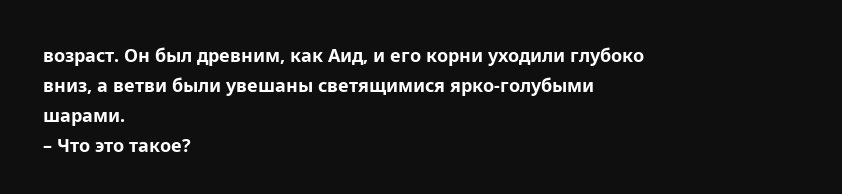возраст. Он был древним, как Аид, и его корни уходили глубоко вниз, а ветви были увешаны светящимися ярко-голубыми шарами.
– Что это такое?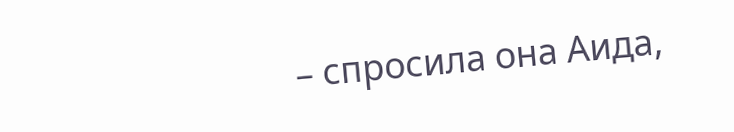– спросила она Аида,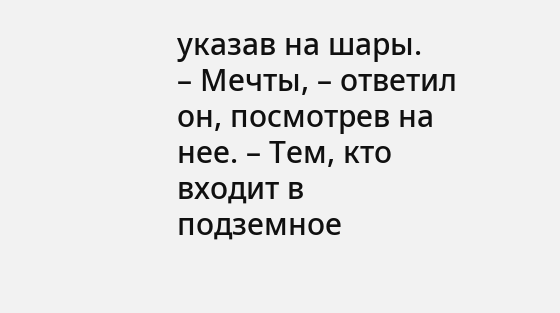указав на шары.
– Мечты, – ответил он, посмотрев на нее. – Тем, кто входит в подземное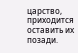царство, приходится оставить их позади.